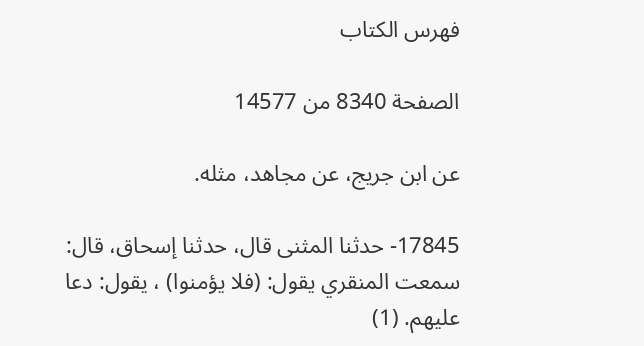فهرس الكتاب

الصفحة 8340 من 14577

عن ابن جريج، عن مجاهد، مثله.

17845- حدثنا المثنى قال، حدثنا إسحاق، قال: سمعت المنقري يقول: (فلا يؤمنوا) ، يقول: دعا عليهم. (1)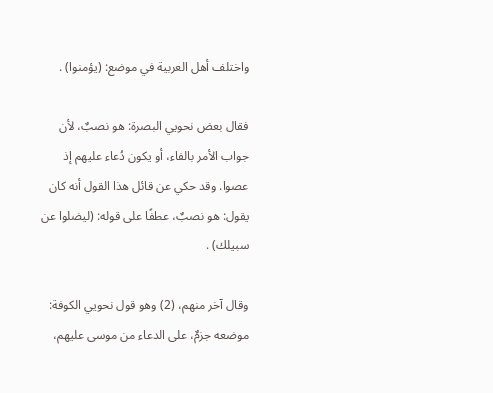واختلف أهل العربية في موضع: (يؤمنوا) .

فقال بعض نحويي البصرة: هو نصبٌ، لأن جواب الأمر بالفاء، أو يكون دُعاء عليهم إذ عصوا. وقد حكي عن قائل هذا القول أنه كان يقول: هو نصبٌ، عطفًا على قوله: (ليضلوا عن سبيلك) .

وقال آخر منهم، (2) وهو قول نحويي الكوفة: موضعه جزمٌ، على الدعاء من موسى عليهم،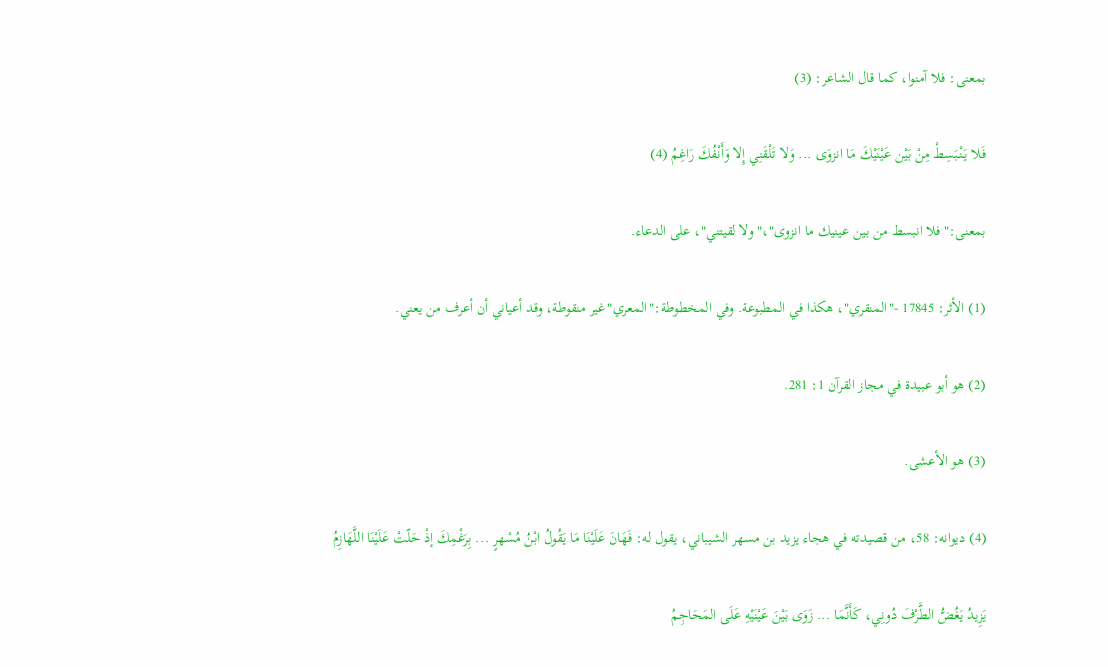بمعنى: فلا آمنوا، كما قال الشاعر: (3)

فَلا يَنْبَسِطْ مِنْ بَيْن عَيْنَيْكَ مَا انزوَى ... وَلا تَلْقَنِي إِلا وَأَنْفُكَ رَاغِمُ (4)

بمعنى:"فلا انبسط من بين عينيك ما انزوى"،"ولا لقيتني"، على الدعاء.

(1) الأثر: 17845 -"المنقري"، هكذا في المطبوعة. وفي المخطوطة:"المعري"غير منقوطة، وقد أعياني أن أعرف من يعني.

(2) هو أبو عبيدة في مجاز القرآن 1: 281.

(3) هو الأعشى.

(4) ديوانه: 58، من قصيدته في هجاء يزيد بن مسهر الشيباني، يقول له: فَهَانَ عَلَيْنَا مَا يَقُولُ ابْنُ مُسْهرٍ ... بِرَغْمِكَ إذْ حَلّتْ عَلَيْنَا اللَّهَازِمُ

يَزِيدُ يَغُضُّ الطَّرْفَ دُونِي، كَأَنَّمَا ... زَوَى بَيْنَ عَيْنَيْهِ عَلَى المَحَاجِمُ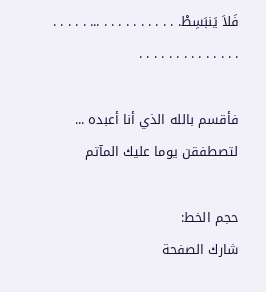فَلاَ يَنبَسِطْ. . . . . . . . . . . ... . . . . . . . . . . . . . . . . . . .

فأقسم بالله الذي أنا أعبده ... لتصطفقن يوما عليك المآتم

حجم الخط:
شارك الصفحة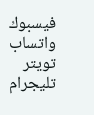فيسبوك واتساب تويتر تليجرام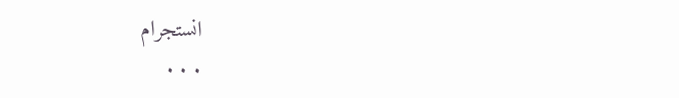انستجرام
. . .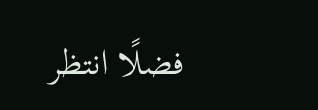فضلًا انتظر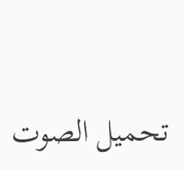تحميل الصوت